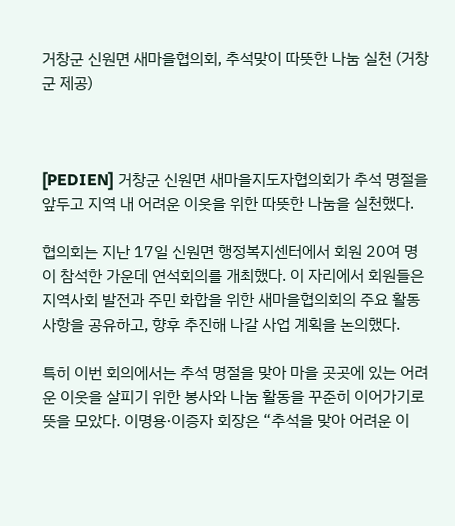거창군 신원면 새마을협의회, 추석맞이 따뜻한 나눔 실천 (거창군 제공)



[PEDIEN] 거창군 신원면 새마을지도자협의회가 추석 명절을 앞두고 지역 내 어려운 이웃을 위한 따뜻한 나눔을 실천했다.

협의회는 지난 17일 신원면 행정복지센터에서 회원 20여 명이 참석한 가운데 연석회의를 개최했다. 이 자리에서 회원들은 지역사회 발전과 주민 화합을 위한 새마을협의회의 주요 활동 사항을 공유하고, 향후 추진해 나갈 사업 계획을 논의했다.

특히 이번 회의에서는 추석 명절을 맞아 마을 곳곳에 있는 어려운 이웃을 살피기 위한 봉사와 나눔 활동을 꾸준히 이어가기로 뜻을 모았다. 이명용·이증자 회장은 “추석을 맞아 어려운 이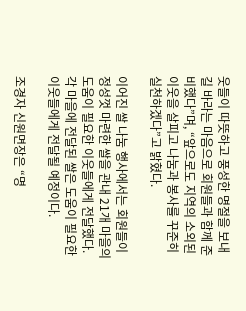웃들이 따뜻하고 풍성한 명절을 보내길 바라는 마음으로 회원들과 함께 준비했다”며, “앞으로도 지역의 소외된 이웃을 살피고 나눔과 봉사를 꾸준히 실천하겠다”고 밝혔다.

이어진 쌀 나눔 행사에서는 회원들이 정성껏 마련한 쌀을 관내 21개 마을의 도움이 필요한 이웃들에게 전달했다. 각 마을에 전달된 쌀은 도움이 필요한 이웃들에게 전달될 예정이다.

조경자 신원면장은 “명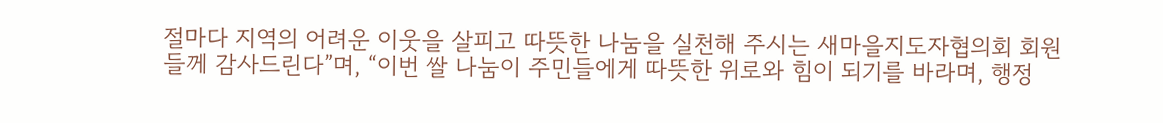절마다 지역의 어려운 이웃을 살피고 따뜻한 나눔을 실천해 주시는 새마을지도자협의회 회원들께 감사드린다”며, “이번 쌀 나눔이 주민들에게 따뜻한 위로와 힘이 되기를 바라며, 행정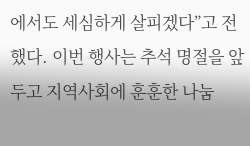에서도 세심하게 살피겠다”고 전했다. 이번 행사는 추석 명절을 앞두고 지역사회에 훈훈한 나눔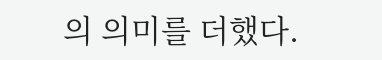의 의미를 더했다.